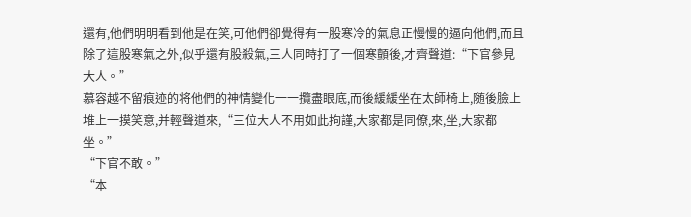還有,他們明明看到他是在笑,可他們卻覺得有一股寒冷的氣息正慢慢的逼向他們,而且除了這股寒氣之外,似乎還有股殺氣,三人同時打了一個寒顫後,才齊聲道:“下官參見大人。”
慕容越不留痕迹的将他們的神情變化一一攬盡眼底,而後緩緩坐在太師椅上,随後臉上堆上一摸笑意,并輕聲道來,“三位大人不用如此拘謹,大家都是同僚,來,坐,大家都坐。”
“下官不敢。”
“本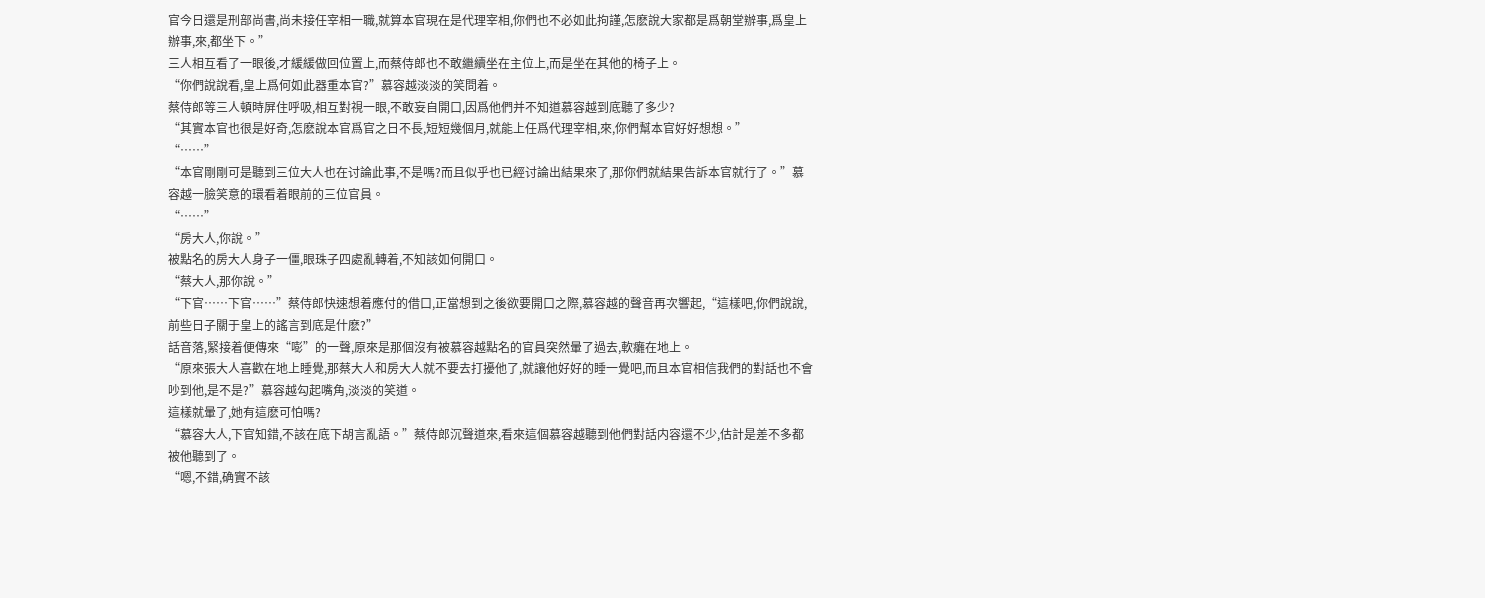官今日還是刑部尚書,尚未接任宰相一職,就算本官現在是代理宰相,你們也不必如此拘謹,怎麽說大家都是爲朝堂辦事,爲皇上辦事,來,都坐下。”
三人相互看了一眼後,才緩緩做回位置上,而蔡侍郎也不敢繼續坐在主位上,而是坐在其他的椅子上。
“你們說說看,皇上爲何如此器重本官?”慕容越淡淡的笑問着。
蔡侍郎等三人頓時屏住呼吸,相互對視一眼,不敢妄自開口,因爲他們并不知道慕容越到底聽了多少?
“其實本官也很是好奇,怎麽說本官爲官之日不長,短短幾個月,就能上任爲代理宰相,來,你們幫本官好好想想。”
“……”
“本官剛剛可是聽到三位大人也在讨論此事,不是嗎?而且似乎也已經讨論出結果來了,那你們就結果告訴本官就行了。”慕容越一臉笑意的環看着眼前的三位官員。
“……”
“房大人,你說。”
被點名的房大人身子一僵,眼珠子四處亂轉着,不知該如何開口。
“蔡大人,那你說。”
“下官……下官……”蔡侍郎快速想着應付的借口,正當想到之後欲要開口之際,慕容越的聲音再次響起,“這樣吧,你們說說,前些日子關于皇上的謠言到底是什麽?”
話音落,緊接着便傳來“嘭”的一聲,原來是那個沒有被慕容越點名的官員突然暈了過去,軟癱在地上。
“原來張大人喜歡在地上睡覺,那蔡大人和房大人就不要去打擾他了,就讓他好好的睡一覺吧,而且本官相信我們的對話也不會吵到他,是不是?”慕容越勾起嘴角,淡淡的笑道。
這樣就暈了,她有這麽可怕嗎?
“慕容大人,下官知錯,不該在底下胡言亂語。”蔡侍郎沉聲道來,看來這個慕容越聽到他們對話内容還不少,估計是差不多都被他聽到了。
“嗯,不錯,确實不該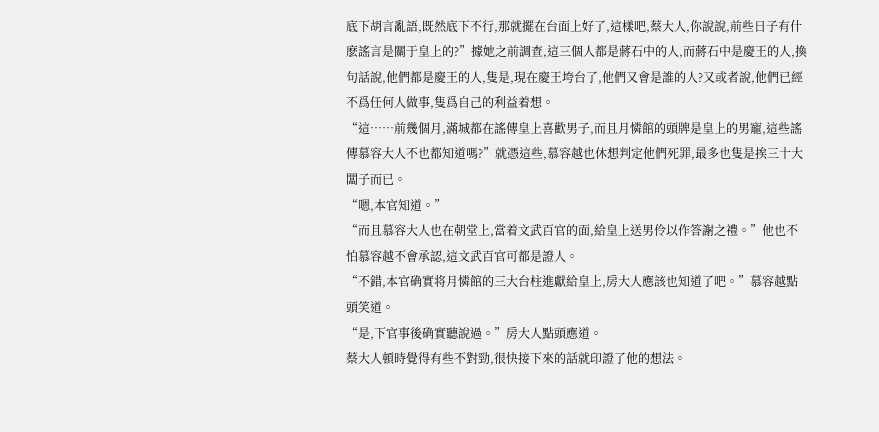底下胡言亂語,既然底下不行,那就擺在台面上好了,這樣吧,蔡大人,你說說,前些日子有什麽謠言是關于皇上的?”據她之前調查,這三個人都是蔣石中的人,而蔣石中是慶王的人,換句話說,他們都是慶王的人,隻是,現在慶王垮台了,他們又會是誰的人?又或者說,他們已經不爲任何人做事,隻爲自己的利益着想。
“這……前幾個月,滿城都在謠傳皇上喜歡男子,而且月憐館的頭牌是皇上的男寵,這些謠傳慕容大人不也都知道嗎?”就憑這些,慕容越也休想判定他們死罪,最多也隻是挨三十大闆子而已。
“嗯,本官知道。”
“而且慕容大人也在朝堂上,當着文武百官的面,給皇上送男伶以作答謝之禮。”他也不怕慕容越不會承認,這文武百官可都是證人。
“不錯,本官确實将月憐館的三大台柱進獻給皇上,房大人應該也知道了吧。”慕容越點頭笑道。
“是,下官事後确實聽說過。”房大人點頭應道。
蔡大人頓時覺得有些不對勁,很快接下來的話就印證了他的想法。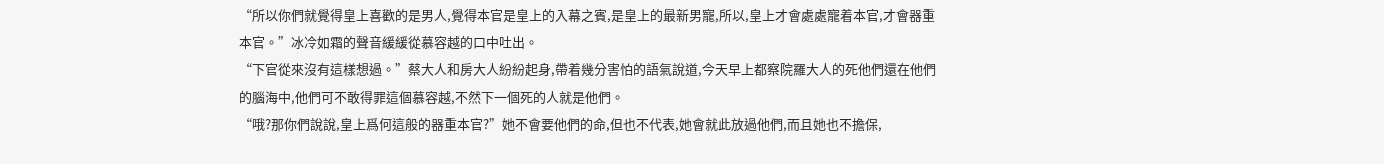“所以你們就覺得皇上喜歡的是男人,覺得本官是皇上的入幕之賓,是皇上的最新男寵,所以,皇上才會處處寵着本官,才會器重本官。”冰冷如霜的聲音緩緩從慕容越的口中吐出。
“下官從來沒有這樣想過。”蔡大人和房大人紛紛起身,帶着幾分害怕的語氣說道,今天早上都察院羅大人的死他們還在他們的腦海中,他們可不敢得罪這個慕容越,不然下一個死的人就是他們。
“哦?那你們說說,皇上爲何這般的器重本官?”她不會要他們的命,但也不代表,她會就此放過他們,而且她也不擔保,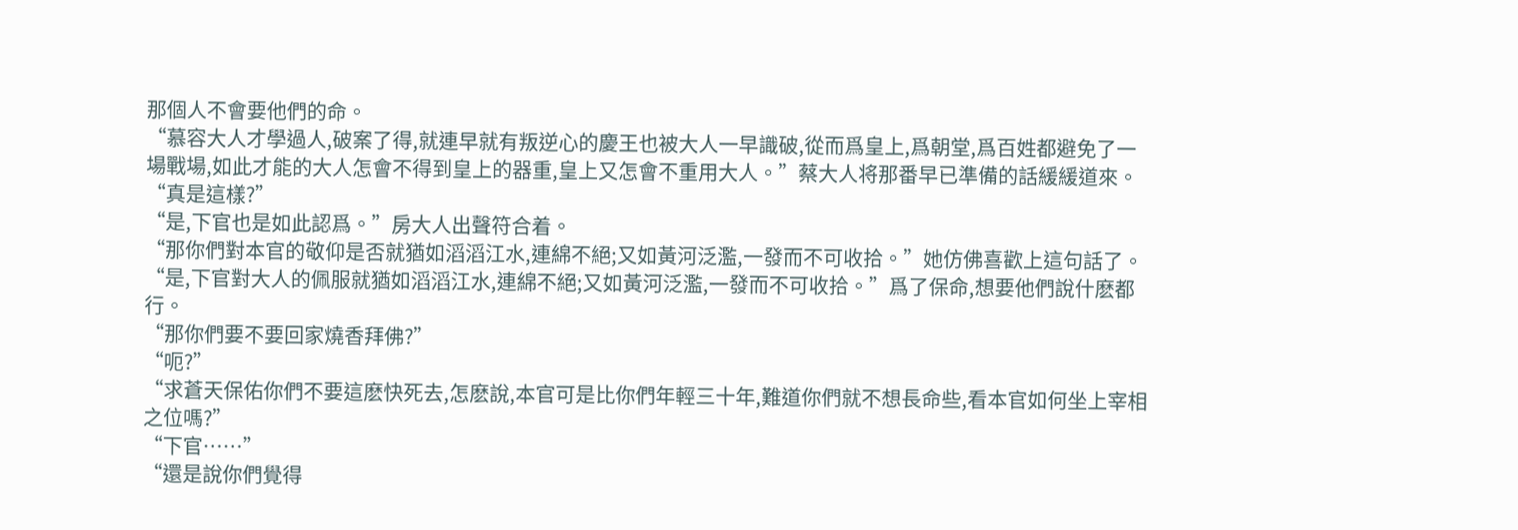那個人不會要他們的命。
“慕容大人才學過人,破案了得,就連早就有叛逆心的慶王也被大人一早識破,從而爲皇上,爲朝堂,爲百姓都避免了一場戰場,如此才能的大人怎會不得到皇上的器重,皇上又怎會不重用大人。”蔡大人将那番早已準備的話緩緩道來。
“真是這樣?”
“是,下官也是如此認爲。”房大人出聲符合着。
“那你們對本官的敬仰是否就猶如滔滔江水,連綿不絕;又如黃河泛濫,一發而不可收拾。”她仿佛喜歡上這句話了。
“是,下官對大人的佩服就猶如滔滔江水,連綿不絕;又如黃河泛濫,一發而不可收拾。”爲了保命,想要他們說什麽都行。
“那你們要不要回家燒香拜佛?”
“呃?”
“求蒼天保佑你們不要這麽快死去,怎麽說,本官可是比你們年輕三十年,難道你們就不想長命些,看本官如何坐上宰相之位嗎?”
“下官……”
“還是說你們覺得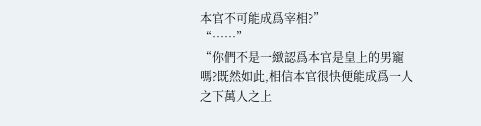本官不可能成爲宰相?”
“……”
“你們不是一緻認爲本官是皇上的男寵嗎?既然如此,相信本官很快便能成爲一人之下萬人之上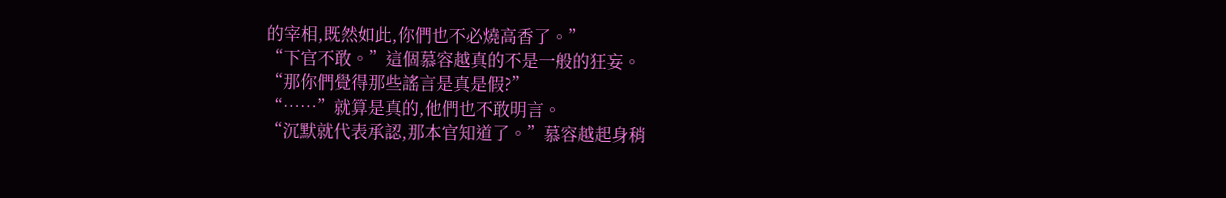的宰相,既然如此,你們也不必燒高香了。”
“下官不敢。”這個慕容越真的不是一般的狂妄。
“那你們覺得那些謠言是真是假?”
“……”就算是真的,他們也不敢明言。
“沉默就代表承認,那本官知道了。”慕容越起身稍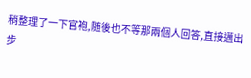稍整理了一下官袍,随後也不等那兩個人回答,直接邁出步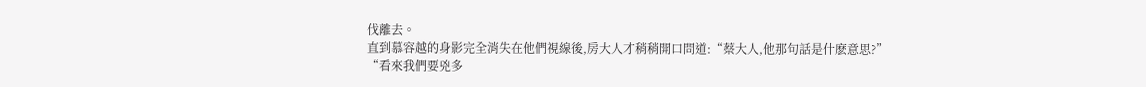伐離去。
直到慕容越的身影完全消失在他們視線後,房大人才稍稍開口問道:“蔡大人,他那句話是什麽意思?”
“看來我們要兇多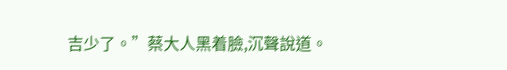吉少了。”蔡大人黑着臉,沉聲說道。